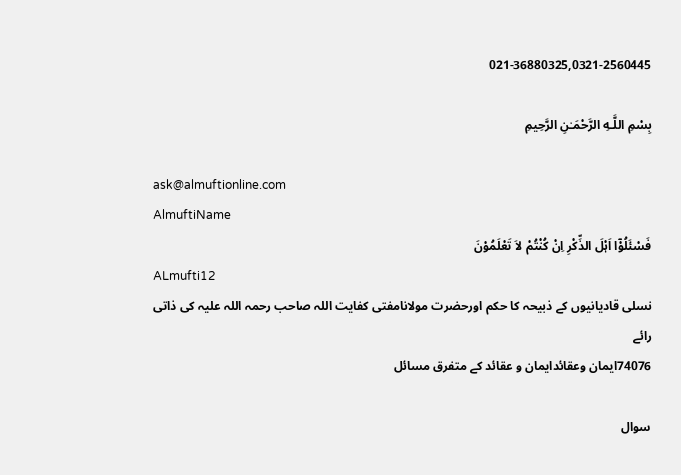021-36880325,0321-2560445

بِسْمِ اللَّـهِ الرَّحْمَـٰنِ الرَّحِيمِ

ask@almuftionline.com
AlmuftiName
فَسْئَلُوْٓا اَہْلَ الذِّکْرِ اِنْ کُنْتُمْ لاَ تَعْلَمُوْنَ
ALmufti12
نسلی قادیانیوں کے ذبیحہ کا حکم اورحضرت مولانامفتی کفایت اللہ صاحب رحمہ اللہ علیہ کی ذاتی رائے
74076ایمان وعقائدایمان و عقائد کے متفرق مسائل

سوال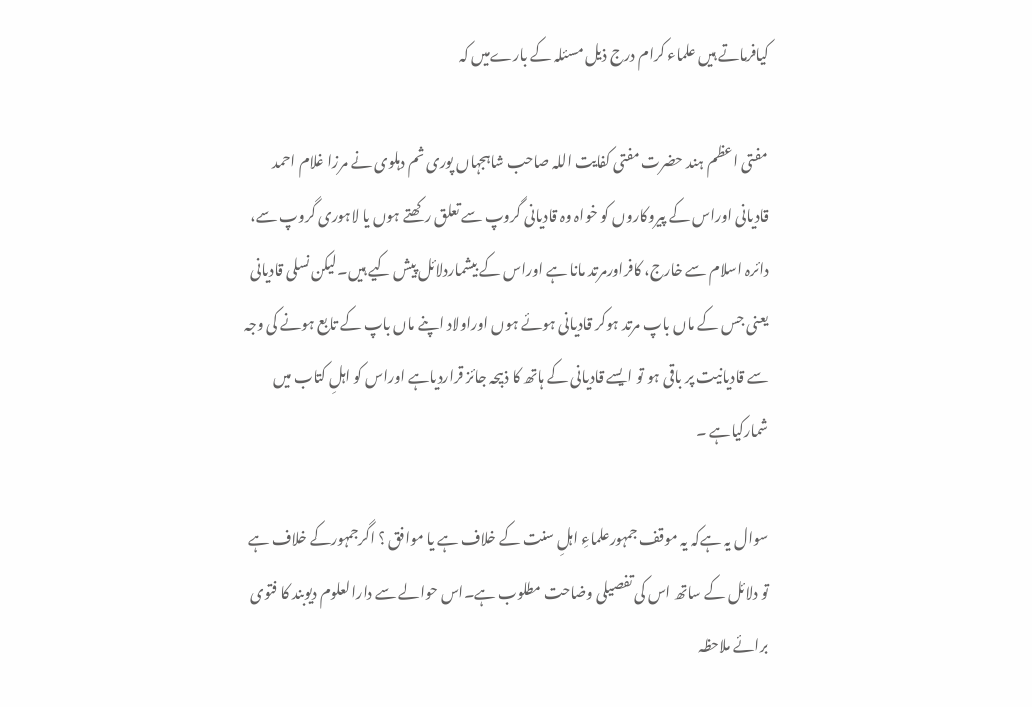کیافرماتے ہیں علماء کرام درج ذیل مسئلہ کے بارےمیں کہ

مفتی اعظم ہند حضرت مفتی کفایت اللہ صاحب شاہجہاں پوری ثم دہلوی نے مرزا غلام احمد قادیانی اوراس کے پیروکاروں کو خواہ وہ قادیانی گروپ سے تعلق رکھتے ہوں یا لاہوری گروپ سے، دائرہ اسلام سے خارج، کافراورمرتد مانا ہے اوراس کے بیشماردلائل پیش کیے ہیں۔لیکن نسلی قادیانی یعنی جس کے ماں باپ مرتد ہوکر قادیانی ہوئے ہوں اوراولاد اپنے ماں باپ کے تابع ہونے کی وجہ سے قادیانیت پر باقی ہو تو ایسے قادیانی کے ہاتھ کا ذبیحہ جائز قراردیاہے اوراس کو اہلِ کتاب میں شمارکیاہے ۔

سوال یہ ہےکہ یہ موقف جمہورعلماءِ اہلِ سنت کے خلاف ہے یا موافق ؟ اگرجمہورکے خلاف ہے تو دلائل کے ساتھ اس کی تفصیلی وضاحت مطلوب ہے۔اس حوالے سے دارالعلوم دیوبند کا فتوی برائے ملاحظہ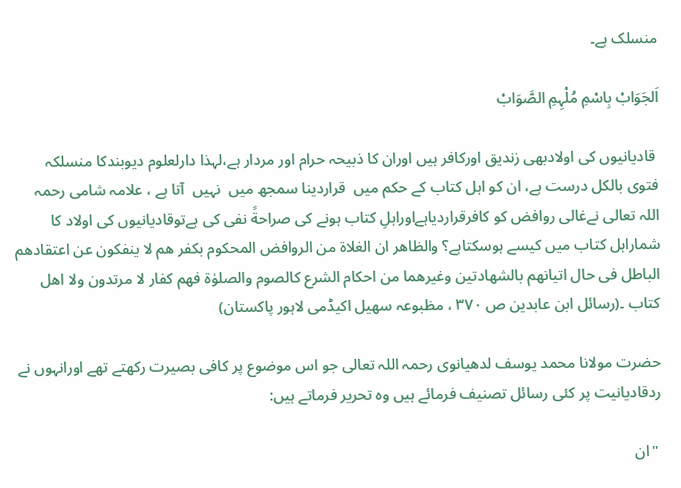منسلک ہے۔

اَلجَوَابْ بِاسْمِ مُلْہِمِ الصَّوَابْ

 قادیانیوں کی اولادبھی زندیق اورکافر ہیں اوران کا ذبیحہ حرام اور مردار ہے،لہذا دارلعلوم دیوبندکا منسلکہ فتوی بالکل درست ہے، ان کو اہل کتاب کے حکم میں  قراردینا سمجھ میں  نہیں  آتا ہے ، علامہ شامی رحمہ اللہ تعالی نےغالی روافض کو کافرقراردیاہےاوراہلِ کتاب ہونے کی صراحةً نفی کی ہےتوقادیانیوں کی اولاد کا شماراہل کتاب میں کیسے ہوسکتاہے؟ والظاھر ان الغلاۃ من الروافض المحکوم بکفر ھم لا ینفکون عن اعتقادھم الباطل فی حال اتیانھم بالشھادتین وغیرھما من احکام الشرع کالصوم والصلوٰۃ فھم کفار لا مرتدون ولا اھل کتاب ۔(رسائل ابن عابدین ص ۳۷۰ ، مظبوعہ سھیل اکیڈمی لاہور پاکستان)

حضرت مولانا محمد یوسف لدھیانوی رحمہ اللہ تعالی جو اس موضوع پر کافی بصیرت رکھتے تھے اورانہوں نے ردقادیانیت پر کئی رسائل تصنیف فرمائے ہیں وہ تحریر فرماتے ہیں:

 "ان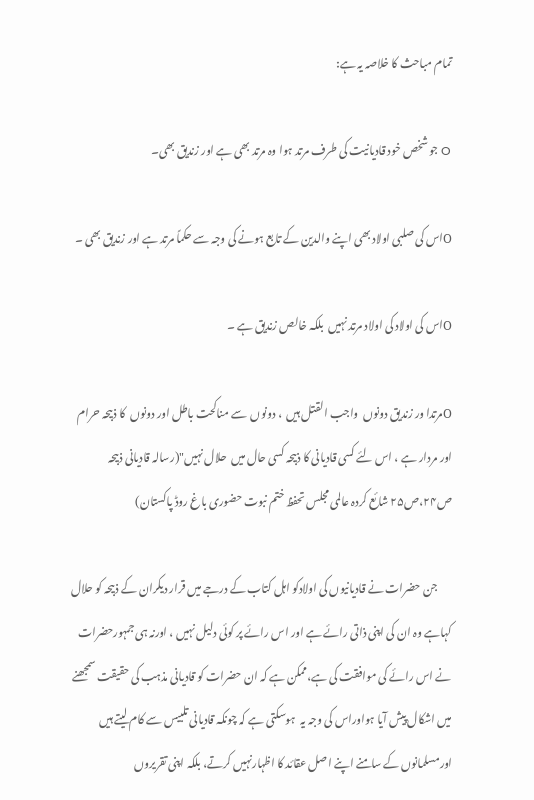تمام مباحث کا خلاصہ یہ ہے:

O جو شخص خود قادیانیت کی طرف مرتد ہوا وہ مرتد بھی ہے اور زندیق بھی۔

Oاس کی صلبی اولاد بھی اپنے والدین کے تابع ہونے کی وجہ سے حکماً مرتد ہے اور زندیق بھی ۔

Oاس کی اولاد کی اولاد مرتد نہیں  بلکہ خالص زندیق ہے ۔

Oمرتدا ور زندیق دونوں  واجب القتل ہیں  ، دونوں  سے مناکحت باطل اور دونوں  کا ذبیحہ حرام اور مردار ہے ، اس لئے کسی قادیانی کا ذبیحہ کسی حال میں  حلال نہیں"(رسالہ قادیانی ذبیحہ ص۲۴،ص۲۵ شائع کردہ عالمی مجلس تحفظ ختم نبوت حضوری باغ روڈ پاکستان)

       جن حضرات نے قادیانیوں کی اولادکو اہل کتاب کے درجے میں قرار دیکران کے ذبیحہ کو حلال کہاہے وہ ان کی اپنی ذاتی رائے ہے اور اس رائے پر کوئی دلیل نہیں ، اورنہ ہی جمہورحضرات نے اس رائے کی موافقت کی ہے،ممکن ہے کہ ان حضرات کو قادیانی مذہب کی حقیقت سمجھنے میں اشکال پیش آیا ہواوراس کی وجہ یہ  ہوسکتی ہے کہ چونکہ قادیانی تلبیس سے کام لیتے ہیں اورمسلمانوں کے سامنے اپنے اصل عقائد کا اظہارنہیں کرتے، بلکہ اپنی تقریروں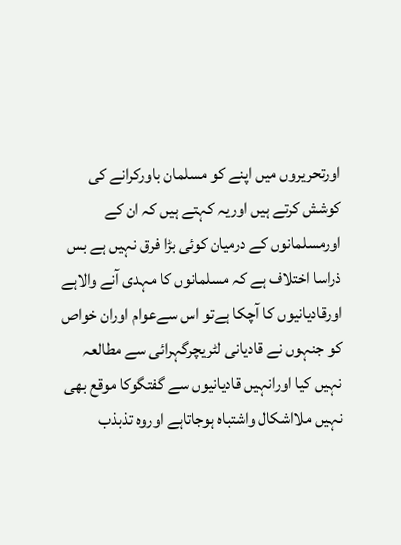اورتحریروں میں اپنے کو مسلمان باورکرانے کی کوشش کرتے ہیں اوریہ کہتے ہیں کہ ان کے اورمسلمانوں کے درمیان کوئی بڑا فرق نہیں ہے بس ذراسا اختلاف ہے کہ مسلمانوں کا مہدی آنے والاہے اورقادیانیوں کا آچکا ہےتو اس سےعوام اوران خواص کو جنہوں نے قادیانی لٹریچرگہرائی سے مطالعہ نہیں کیا اورانہیں قادیانیوں سے گفتگوکا موقع بھی نہیں ملااشکال واشتباہ ہوجاتاہے اوروہ تذبذب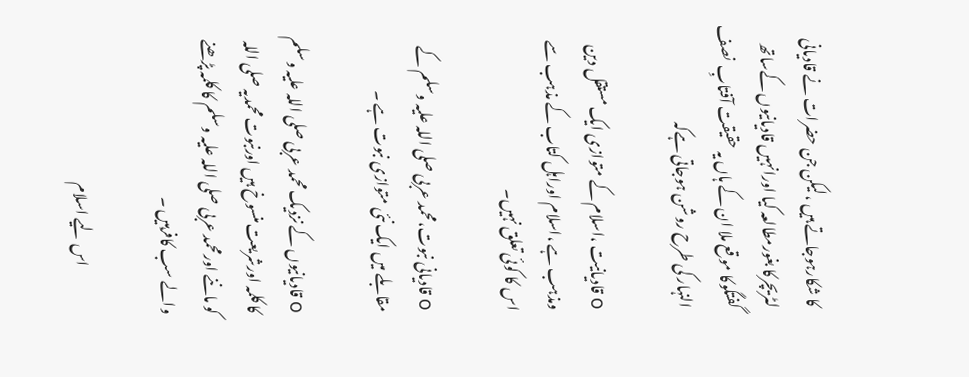کا شکارہوجاتے ہیں ،لیکن جن حضرات نے قادیانی لٹریچرکا بغورمطالعہ کیا اورانہیں قادیانیوں کےساتھ گفتگوکا موقع ملا ان کے ہاں یہ حقیقت آفتابِ  نصف النہار کی طرح روشن ہوجاتی ہےکہ

O قادیانیت ،اسلام کے متوازی ایک مستقل دین ومذہب ہے ،اسلام اوراہل کتاب کے مذہب سے اس کا کوئی تعلق نہیں۔

O قادیانی نبوت،محمد عربی صلی اللہ علیہ وسلم کے مقابلے میں ایک نئی متوازی نبوت ہے ۔

O قادیانیوں کے نزدیک محمد عربی صلی اللہ علیہ وسلم کا کلمہ اورشریعت منسوخ ہیں اورنبوت محمدیہ صلی اللہ کو ماننے اورمحمد عربی صلی اللہ علیہ وسلم کا کلمہ پڑھنے والے سب کافرہیں ۔

                 اس لیے اسلام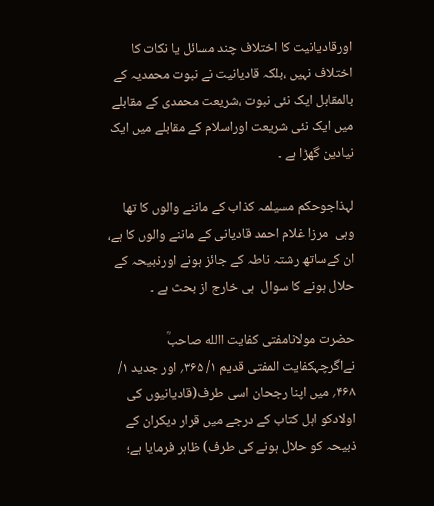اورقادیانیت کا اختلاف چند مسائل یا نکات کا اختلاف نہیں ،بلکہ قادیانیت نے نبوت محمدیہ کے بالمقابل ایک نئی نبوت ،شریعت محمدی کے مقابلے میں ایک نئی شریعت اوراسلام کے مقابلے میں ایک نیادین گھڑا ہے ۔

لہذاجوحکم مسیلمہ کذاب کے ماننے والوں کا تھا وہی  مرزا غلام احمد قادیانی کے ماننے والوں کا ہے، ان کےساتھ رشتہ ناطہ کے جائز ہونے اورذبیحہ کے حلال ہونے کا سوال  ہی خارج از بحث ہے ۔

حضرت مولانامفتی کفایت االله صاحبؒ نےاگرچہکفایت المفتی قدیم ۱/ ۳۶۵؍ اور جدید ۱/ ۴۶۸؍ میں اپنا رجحان اسی طرف(قادیانیوں کی اولادکو اہل کتاب کے درجے میں قرار دیکران کے ذبیحہ کو حلال ہونے کی طرف) ظاہر فرمایا ہے؛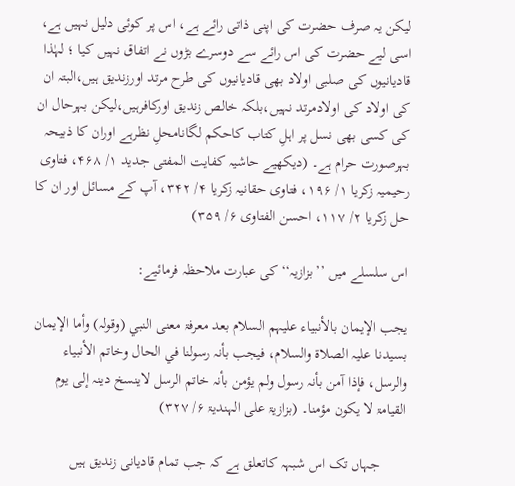لیکن یہ صرف حضرت کی اپنی ذاتی رائے ہے، اس پر کوئی دلیل نہیں ہے، اسی لیے حضرت کی اس رائے سے دوسرے بڑوں نے اتفاق نہیں کیا ؛ لہٰذا قادیانیوں کی صلبی اولاد بھی قادیانیوں کی طرح مرتد اورزندیق ہیں،البتہ ان کی اولاد کی اولادمرتد نہیں،بلکہ خالص زندیق اورکافرہیں،لیکن بہرحال ان کی کسی بھی نسل پر اہلِ کتاب کاحکم لگانامحلِ نظرہے اوران کا ذبیحہ بہرصورت حرام ہے۔ (دیکھیے حاشیہ کفایت المفتی جدید ۱/ ۴۶۸، فتاوی رحیمیہ زکریا ۱/ ۱۹۶، فتاوی حقانیہ زکریا ۴/ ۳۴۲، آپ کے مسائل اور ان کا حل زکریا ۲/ ۱۱۷، احسن الفتاوی ۶/ ۳۵۹)

اس سلسلے میں ’’بزازیہ‘‘ کی عبارت ملاحظہ فرمائیے:

یجب الإیمان بالأنبیاء علیہم السلام بعد معرفۃ معنی النبي (وقولہ) وأما الإیمان بسیدنا علیہ الصلاۃ والسلام، فیجب بأنہ رسولنا في الحال وخاتم الأنبیاء والرسل، فإذا آمن بأنہ رسول ولم یؤمن بأنہ خاتم الرسل لاینسخ دینہ إلی یوم القیامۃ لا یکون مؤمنا۔ (بزازیۃ علی الہندیۃ ۶/ ۳۲۷)

       جہاں تک اس شبہہ کاتعلق ہے کہ جب تمام قادیانی زندیق ہیں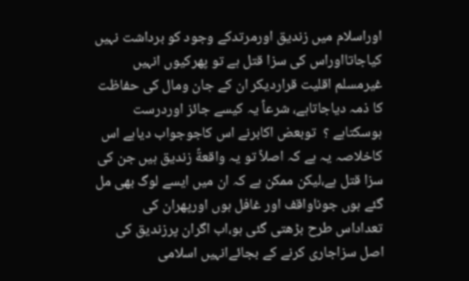اوراسلام میں زندیق اورمرتدکے وجود کو برداشت نہیں کیاجاتااوراس کی سزا قتل ہے تو پھرکیوں انہیں غیرمسلم اقلیت قراردیکر ان کے جان ومال کی حفاظت کا ذمہ دیاجاتاہے، شرعاً یہ کیسے جائز اوردرست ہوسکتاہے ؟  توبعض اکابرنے اس کاجوجواب دیاہے اس کاخلاصہ یہ ہے کہ اصلاً تو یہ واقعةً زندیق ہیں جن کی سزا قتل ہے،لیکن ممکن ہے کہ ان میں ایسے لوگ بھی مل گئے ہوں جوناواقف اور غافل ہوں اورپھران کی تعداداس طرح بڑھتی گئی ہو،اب اگران پرزندیق کی اصل سزاجاری کرنے کے بجائےانہیں اسلامی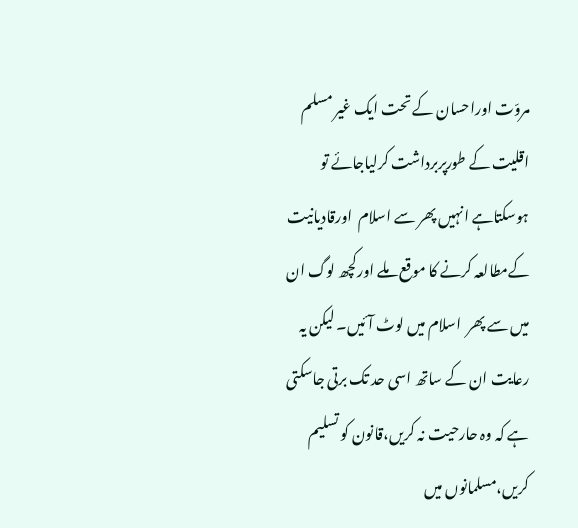مروّت اوراحسان کے تحت ایک غیر مسلم اقلیت کے طورپربرداشت کرلیاجائے تو ہوسکتاہے انہیں پھر سے اسلام  اورقادیانیت کےمطالعہ کرنے کا موقع ملے اورکچھ لوگ ان میں سے پھر  اسلام میں لوٹ آئیں۔ لیکن یہ رعایت ان کے ساتھ اسی حد تک برتی جاسکتی ہے کہ وہ حارحیت نہ کریں،قانون کو تسلیم کریں،مسلمانوں میں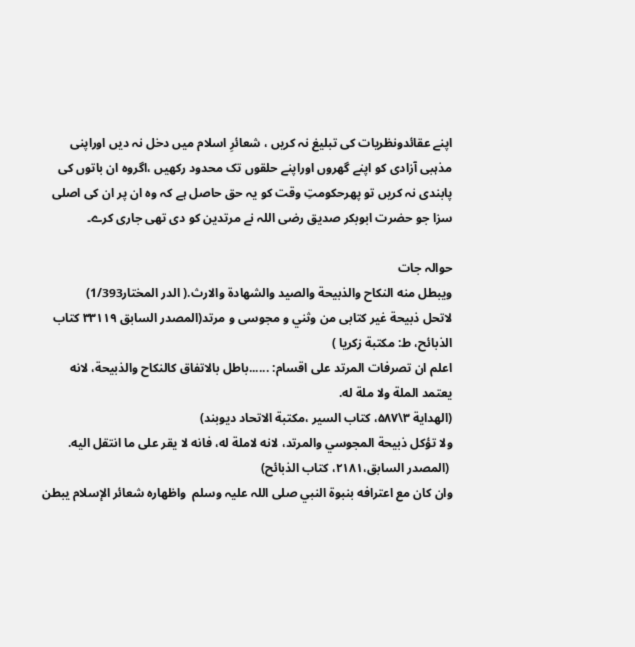اپنے عقائدونظریات کی تبلیغ نہ کریں ، شعائرِ اسلام میں دخل نہ دیں اوراپنی مذہبی آزادی کو اپنے گھروں اوراپنے حلقوں تک محدود رکھیں ،اگروہ ان باتوں کی پابندی نہ کریں تو پھرحکومتِ وقت کو یہ حق حاصل ہے کہ وہ ان پر ان کی اصلی سزا جو حضرت ابوبکر صدیق رضی اللہ نے مرتدین کو دی تھی جاری کرے۔

حوالہ جات
ويبطل منه النكاح والذبيحة والصيد والشهادة والارث.( الدر المختار1/393)
لاتحل ذبيحة غير کتابی من وثني و مجوسی و مرتد(المصدر السابق ۳۳۱۱۹ کتاب الذبائح، ط: مکتبة زکریا )
اعلم ان تصرفات المرتد علی اقسام: ......باطل بالاتفاق كالنكاح والذبيحة، لانه يعتمد الملة ولا ملة له.                                                                                                                                                                                                                                   (الهدایة ۳\۵۸۷، کتاب السیر ،مکتبة الاتحاد دیوبند)
ولا تؤكل ذبيحة المجوسي والمرتد، لانه لاملة له، فانه لا يقر على ما انتقل اليه.
 (المصدر السابق،۲۱۸۱، کتاب الذبائح)
وان كان مع اعترافه بنبوة النبي صلی اللہ علیہ وسلم  واظهاره شعائر الإسلام يبطن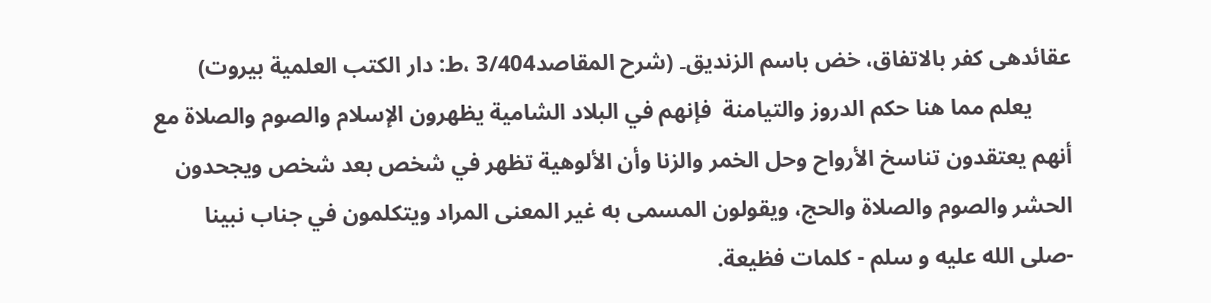عقائدهی کفر بالاتفاق، خض باسم الزنديق۔ (شرح المقاصد3/404 ،ط: دار الکتب العلمیة بیروت)
       يعلم مما هنا حكم الدروز والتيامنة  فإنهم في البلاد الشامية يظهرون الإسلام والصوم والصلاة مع أنهم يعتقدون تناسخ الأرواح وحل الخمر والزنا وأن الألوهية تظهر في شخص بعد شخص ويجحدون الحشر والصوم والصلاة والحج، ويقولون المسمی به غير المعنى المراد ويتكلمون في جناب نبينا -صلی الله عليه و سلم - كلمات فظيعة.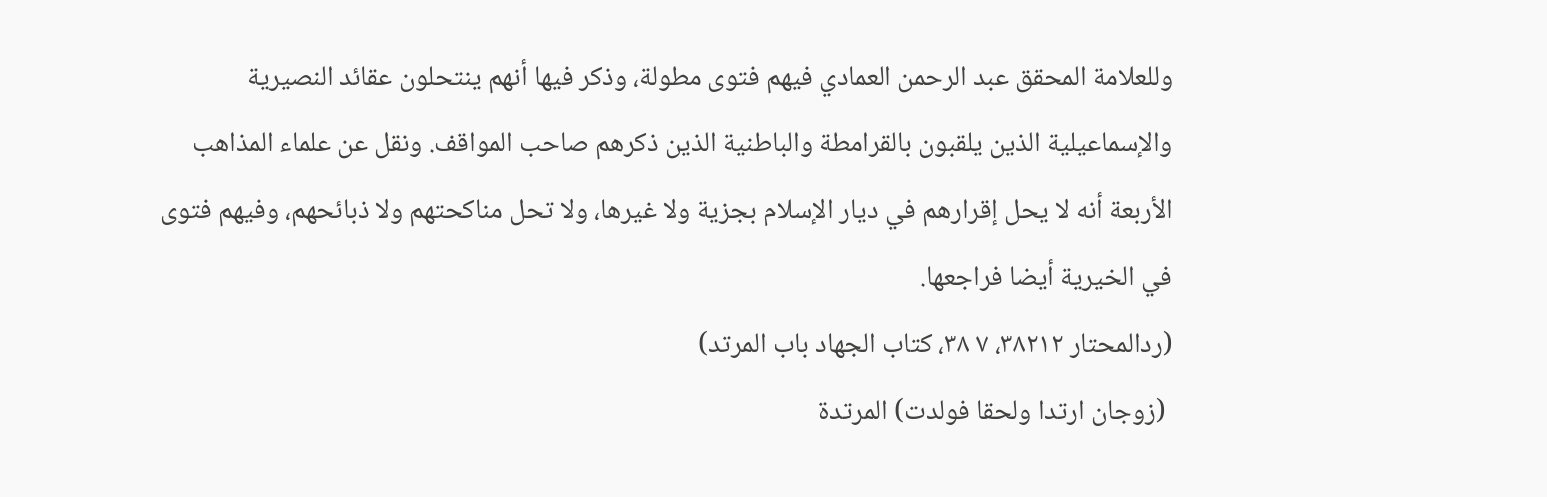وللعلامة المحقق عبد الرحمن العمادي فيهم فتوی مطولة، وذكر فيها أنهم ينتحلون عقائد النصيرية والإسماعيلية الذين يلقبون بالقرامطة والباطنية الذين ذكرهم صاحب المواقف. ونقل عن علماء المذاهب الأربعة أنه لا يحل إقرارهم في ديار الإسلام بجزية ولا غيرها، ولا تحل مناكحتهم ولا ذبائحهم، وفيهم فتوى في الخيرية أيضا فراجعها.
(ردالمحتار ۳۸۲۱۲، ۷ ۳۸، کتاب الجهاد باب المرتد)
 (زوجان ارتدا ولحقا فولدت) المرتدة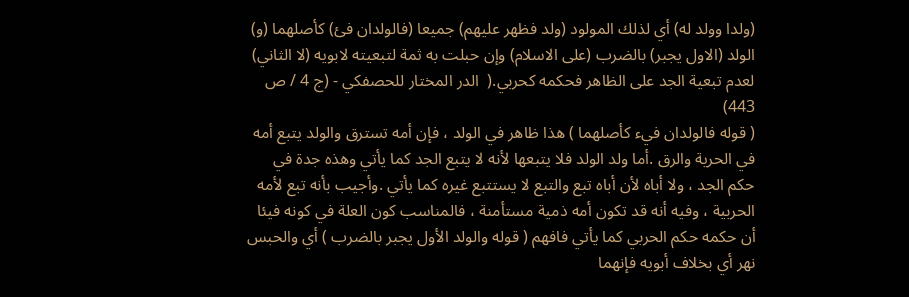(ولدا وولد له) أي لذلك المولود (ولد فظهر عليهم) جميعا (فالولدان فئ) كأصلهما (و) الولد (الاول يجبر) بالضرب (على الاسلام) وإن حبلت به ثمة لتبعيته لابويه (لا الثاني) لعدم تبعية الجد على الظاهر فحكمه كحربي.(  الدر المختار للحصفكي - (ج 4 / ص 443)
( قوله فالولدان فيء كأصلهما ) هذا ظاهر في الولد ، فإن أمه تسترق والولد يتبع أمه في الحرية والرق .أما ولد الولد فلا يتبعها لأنه لا يتبع الجد كما يأتي وهذه جدة في حكم الجد ، ولا أباه لأن أباه تبع والتبع لا يستتبع غيره كما يأتي .وأجيب بأنه تبع لأمه الحربية ، وفيه أنه قد تكون أمه ذمية مستأمنة ، فالمناسب كون العلة في كونه فيئا أن حكمه حكم الحربي كما يأتي فافهم ( قوله والولد الأول يجبر بالضرب ) أي والحبس نهر أي بخلاف أبويه فإنهما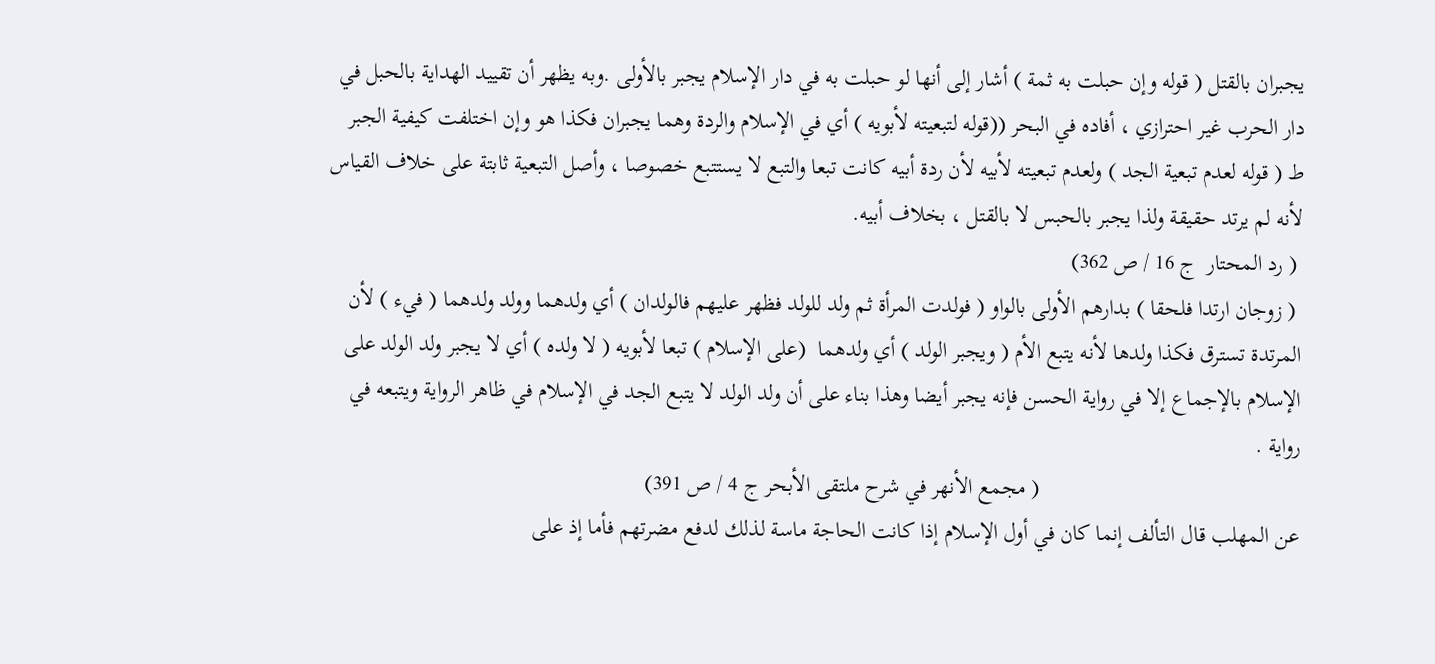يجبران بالقتل ( قوله وإن حبلت به ثمة ) أشار إلى أنها لو حبلت به في دار الإسلام يجبر بالأولى .وبه يظهر أن تقييد الهداية بالحبل في دار الحرب غير احترازي ، أفاده في البحر ((قوله لتبعيته لأبويه ) أي في الإسلام والردة وهما يجبران فكذا هو وإن اختلفت كيفية الجبر ط ( قوله لعدم تبعية الجد ) ولعدم تبعيته لأبيه لأن ردة أبيه كانت تبعا والتبع لا يستتبع خصوصا ، وأصل التبعية ثابتة على خلاف القياس لأنه لم يرتد حقيقة ولذا يجبر بالحبس لا بالقتل ، بخلاف أبيه.
 ( رد المحتار  ج 16 / ص 362)
 ( زوجان ارتدا فلحقا ) بدارهم الأولى بالواو ( فولدت المرأة ثم ولد للولد فظهر عليهم فالولدان ) أي ولدهما وولد ولدهما ( فيء ) لأن المرتدة تسترق فكذا ولدها لأنه يتبع الأم ( ويجبر الولد ) أي ولدهما  (على الإسلام ) تبعا لأبويه ( لا ولده ) أي لا يجبر ولد الولد على الإسلام بالإجماع إلا في رواية الحسن فإنه يجبر أيضا وهذا بناء على أن ولد الولد لا يتبع الجد في الإسلام في ظاهر الرواية ويتبعه في رواية .
                                              ( مجمع الأنهر في شرح ملتقى الأبحر ج 4 / ص 391)
عن المهلب قال التألف إنما كان في أول الإسلام إذا كانت الحاجة ماسة لذلك لدفع مضرتهم فأما إذ على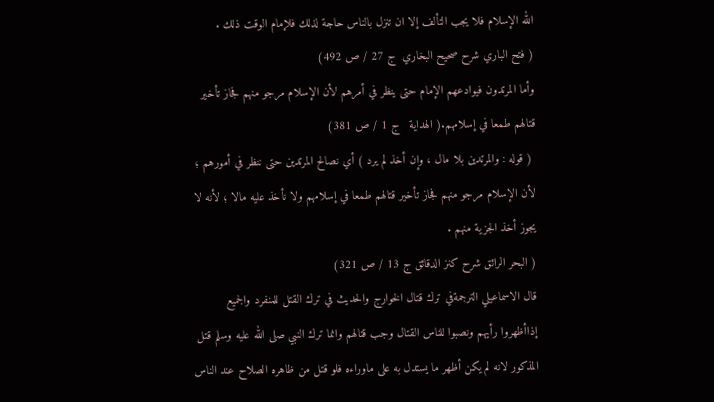الله الإسلام فلا يجب التألف إلا ان تنزل بالناس حاجة لذلك فلإمام الوقت ذلك .
( فتح الباري شرح صحيح البخاري  ج 27 / ص 492)
وأما المرتدون فيوادعهم الإمام حتى ينظر في أمرهم لأن الإسلام مرجو منهم فجاز تأخير قتالهم طمعا في إسلامهم.( الهداية   ج 1 / ص 381)
 ( قوله : والمرتدين بلا مال ، وإن أخذ لم يرد ) أي نصالح المرتدين حتى ننظر في أمورهم ؛ لأن الإسلام مرجو منهم فجاز تأخير قتالهم طمعا في إسلامهم ولا نأخذ عليه مالا ؛ لأنه لا يجوز أخذ الجزية منهم .
( البحر الرائق شرح كنز الدقائق ج 13 / ص 321)
قال الاسماعيلي الترجمةفي ترك قتال الخوارج والحديث في ترك القتل للمنفرد والجميع إذاأظهروا رأيهم ونصبوا للناس القتال وجب قتالهم وانما ترك النبي صلى الله عليه وسلم قتل المذكور لانه لم يكن أظهر ما يستدل به على ماوراءه فلو قتل من ظاهره الصلاح عند الناس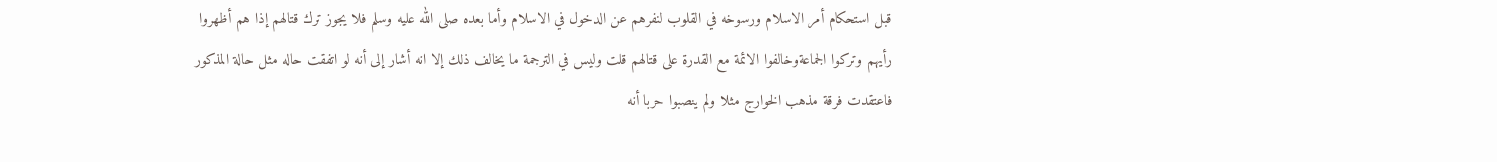قبل استحكام أمر الاسلام ورسوخه في القلوب لنفرهم عن الدخول في الاسلام وأما بعده صلى الله عليه وسلم فلا يجوز ترك قتالهم إذا هم أظهروا رأيهم وتركوا الجماعةوخالفوا الائمة مع القدرة على قتالهم قلت وليس في الترجمة ما يخالف ذلك إلا انه أشار إلى أنه لو اتفقت حاله مثل حالة المذكور فاعتقدت فرقة مذهب الخوارج مثلا ولم ينصبوا حربا أنه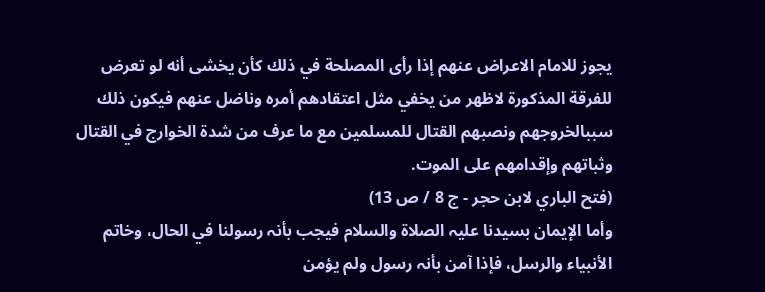يجوز للامام الاعراض عنهم إذا رأى المصلحة في ذلك كأن يخشى أنه لو تعرض للفرقة المذكورة لاظهر من يخفي مثل اعتقادهم أمره وناضل عنهم فيكون ذلك سببالخروجهم ونصبهم القتال للمسلمين مع ما عرف من شدة الخوارج في القتال وثباتهم وإقدامهم على الموت.
(فتح الباري لابن حجر - ج 8 / ص 13)
وأما الإیمان بسیدنا علیہ الصلاۃ والسلام فیجب بأنہ رسولنا في الحال، وخاتم الأنبیاء والرسل، فإذا آمن بأنہ رسول ولم یؤمن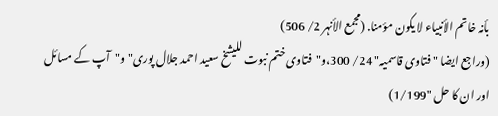بأنہ خاتم الأنبیاء لا یکون مؤمنا. (مجمع الأنہر 2/ 506)
(وراجع ایضا " فتاوی قاسمیہ" 24/ 300،و"فتاوی ختم نبوت للیشخ سعید احمد جلال پوری"و"آپ کے مسائل اور ان کا حل "1/199)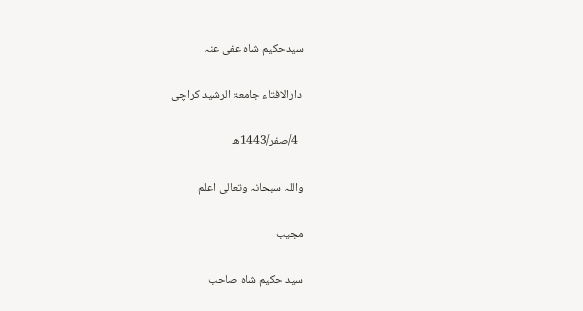سیدحکیم شاہ عفی عنہ

 دارالافتاء جامعۃ الرشید کراچی

  4/صفر/1443ھ

واللہ سبحانہ وتعالی اعلم

مجیب

سید حکیم شاہ صاحب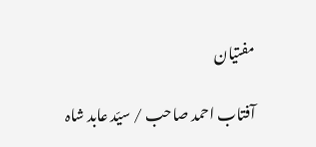مفتیان

آفتاب احمد صاحب / سیّد عابد شاہ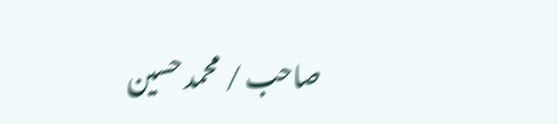صاحب / محمد حسین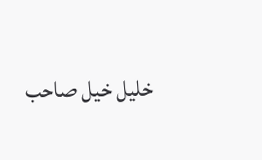خلیل خیل صاحب